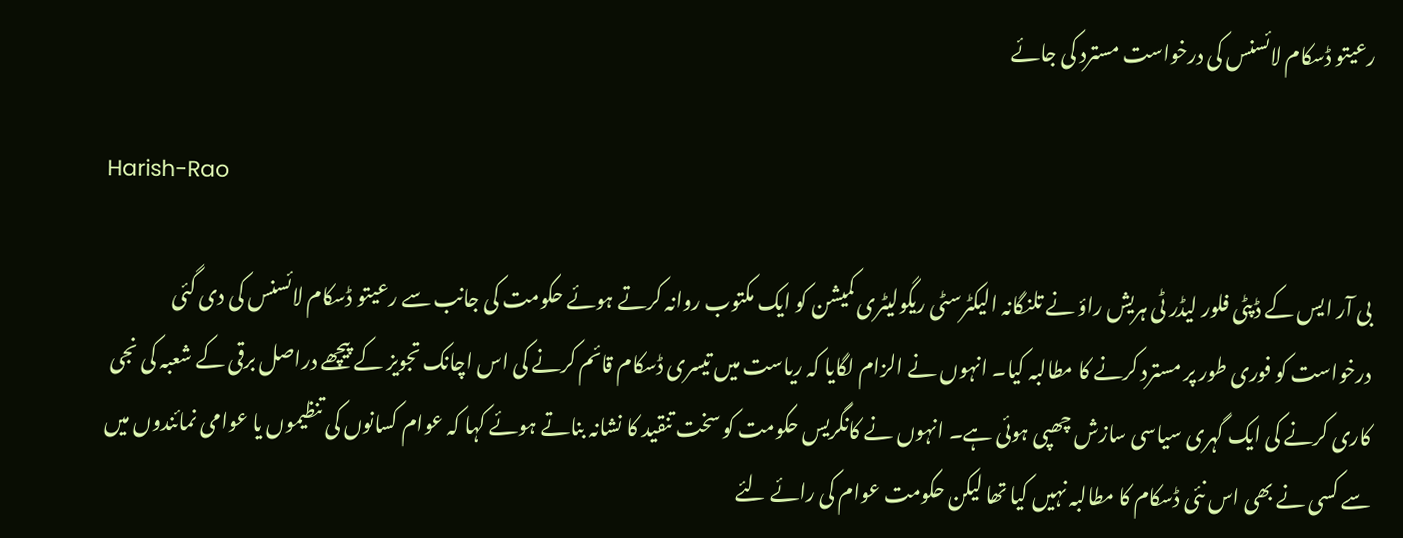رعیتو ڈسکام لائسنس کی درخواست مسترد کی جائے

Harish-Rao

بی آر ایس کے ڈپٹی فلور لیڈر ٹی ہریش راؤ نے تلنگانہ الیکٹرسٹی ریگولیٹری کمیشن کو ایک مکتوب روانہ کرتے ہوئے حکومت کی جانب سے رعیتو ڈسکام لائسنس کی دی گئی درخواست کو فوری طور پر مسترد کرنے کا مطالبہ کیا۔ انہوں نے الزام لگایا کہ ریاست میں تیسری ڈسکام قائم کرنے کی اس اچانک تجویز کے پیچھے دراصل برقی کے شعبہ کی نجی کاری کرنے کی ایک گہری سیاسی سازش چھپی ہوئی ہے۔ انہوں نے کانگریس حکومت کو سخت تنقید کا نشانہ بناتے ہوئے کہا کہ عوام کسانوں کی تنظیموں یا عوامی نمائندوں میں سے کسی نے بھی اس نئی ڈسکام کا مطالبہ نہیں کیا تھا لیکن حکومت عوام کی رائے لئے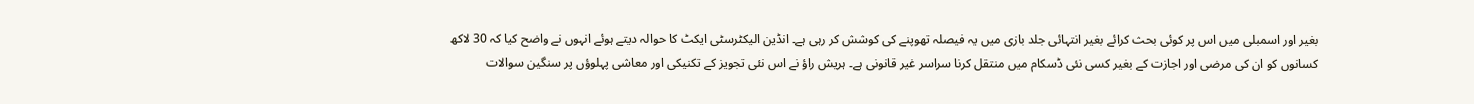بغیر اور اسمبلی میں اس پر کوئی بحث کرائے بغیر انتہائی جلد بازی میں یہ فیصلہ تھوپنے کی کوشش کر رہی ہے۔ انڈین الیکٹرسٹی ایکٹ کا حوالہ دیتے ہوئے انہوں نے واضح کیا کہ 30 لاکھ کسانوں کو ان کی مرضی اور اجازت کے بغیر کسی نئی ڈسکام میں منتقل کرنا سراسر غیر قانونی ہے۔ ہریش راؤ نے اس نئی تجویز کے تکنیکی اور معاشی پہلوؤں پر سنگین سوالات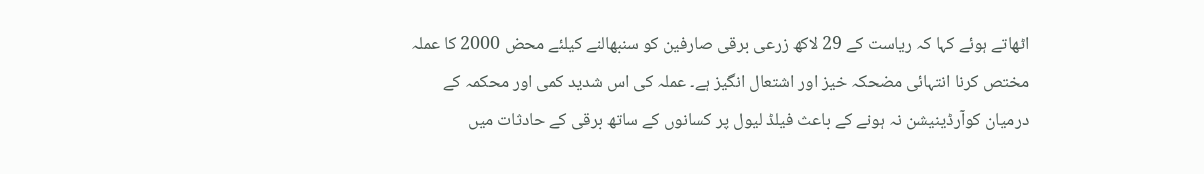اٹھاتے ہوئے کہا کہ ریاست کے 29 لاکھ زرعی برقی صارفین کو سنبھالنے کیلئے محض 2000 کا عملہ مختص کرنا انتہائی مضحکہ خیز اور اشتعال انگیز ہے۔ عملہ کی اس شدید کمی اور محکمہ کے درمیان کوآرڈینیشن نہ ہونے کے باعث فیلڈ لیول پر کسانوں کے ساتھ برقی کے حادثات میں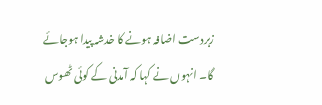زبردست اضافہ ہونے کا خدشہ پیدا ہوجائے گا۔ انہوں نے کہا کہ آمدنی کے کوئی ٹھوس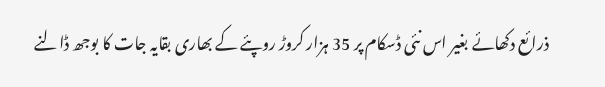ذرائع دکھائے بغیر اس نئی ڈسکام پر 35 ہزار کروڑ روپئے کے بھاری بقایہ جات کا بوجھ ڈالنے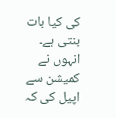کی کیا بات بنتی ہے۔ انہوں نے کمیشن سے اپیل کی کہ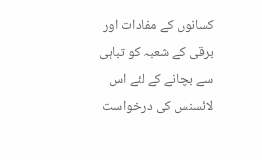کسانوں کے مفادات اور برقی کے شعبہ کو تباہی سے بچانے کے لئے اس لائسنس کی درخواست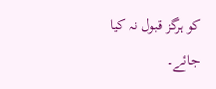کو ہرگز قبول نہ کیا جائے۔